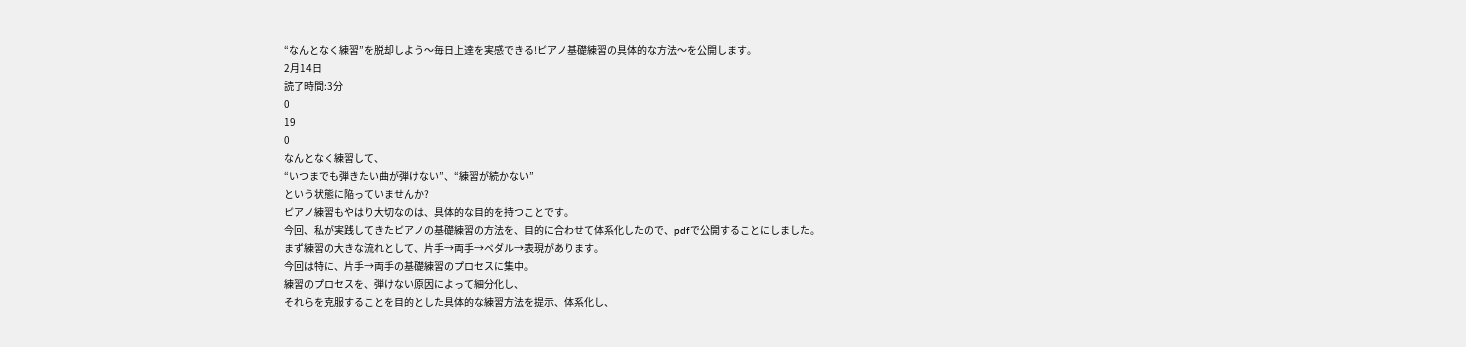“なんとなく練習”を脱却しよう〜毎日上達を実感できる!ピアノ基礎練習の具体的な方法〜を公開します。
2月14日
読了時間:3分
0
19
0
なんとなく練習して、
“いつまでも弾きたい曲が弾けない”、“練習が続かない”
という状態に陥っていませんか?
ピアノ練習もやはり大切なのは、具体的な目的を持つことです。
今回、私が実践してきたピアノの基礎練習の方法を、目的に合わせて体系化したので、pdfで公開することにしました。
まず練習の大きな流れとして、片手→両手→ペダル→表現があります。
今回は特に、片手→両手の基礎練習のプロセスに集中。
練習のプロセスを、弾けない原因によって細分化し、
それらを克服することを目的とした具体的な練習方法を提示、体系化し、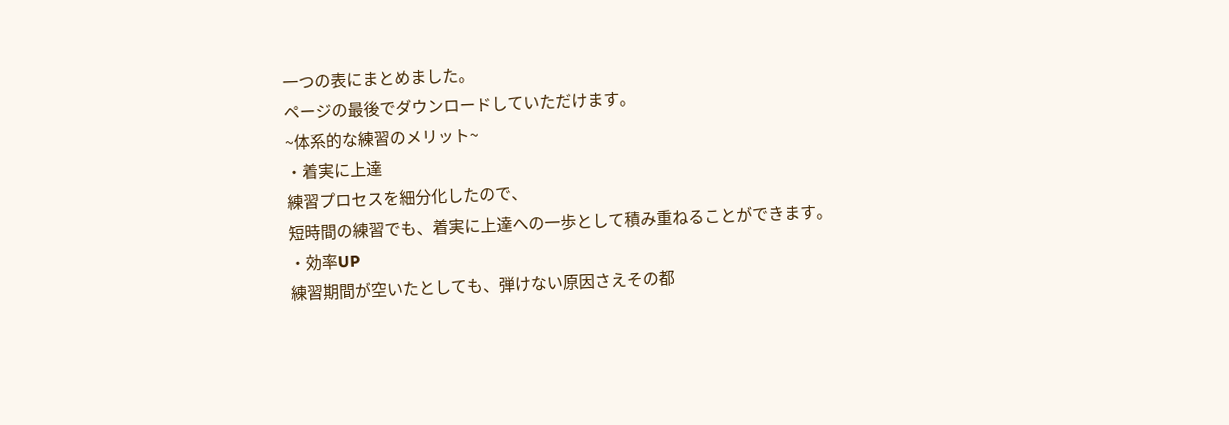一つの表にまとめました。
ページの最後でダウンロードしていただけます。
~体系的な練習のメリット~
・着実に上達
練習プロセスを細分化したので、
短時間の練習でも、着実に上達への一歩として積み重ねることができます。
・効率UP
練習期間が空いたとしても、弾けない原因さえその都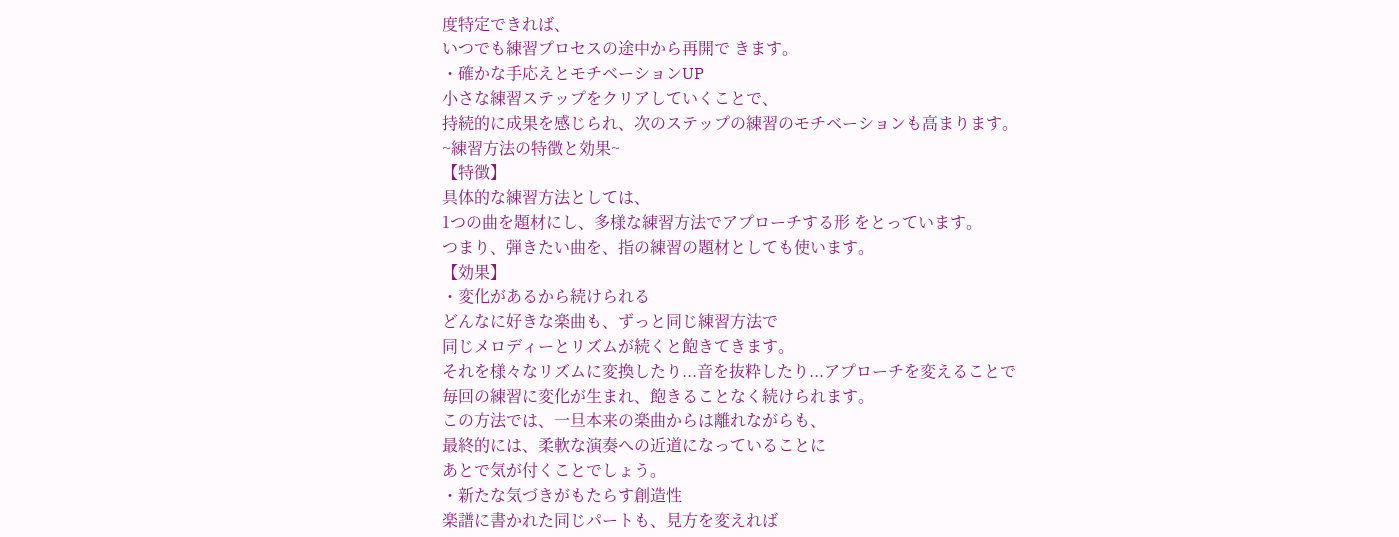度特定できれば、
いつでも練習プロセスの途中から再開で きます。
・確かな手応えとモチベーションUP
小さな練習ステップをクリアしていくことで、
持続的に成果を感じられ、次のステップの練習のモチベーションも高まります。
~練習方法の特徴と効果~
【特徴】
具体的な練習方法としては、
1つの曲を題材にし、多様な練習方法でアプローチする形 をとっています。
つまり、弾きたい曲を、指の練習の題材としても使います。
【効果】
・変化があるから続けられる
どんなに好きな楽曲も、ずっと同じ練習方法で
同じメロディーとリズムが続くと飽きてきます。
それを様々なリズムに変換したり...音を抜粋したり...アプローチを変えることで
毎回の練習に変化が生まれ、飽きることなく続けられます。
この方法では、一旦本来の楽曲からは離れながらも、
最終的には、柔軟な演奏への近道になっていることに
あとで気が付くことでしょう。
・新たな気づきがもたらす創造性
楽譜に書かれた同じパートも、見方を変えれば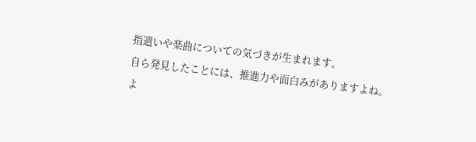指遣いや楽曲についての気づきが生まれます。
自ら発見したことには、推進力や面白みがありますよね。
よ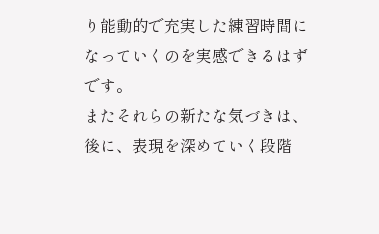り能動的で充実した練習時間になっていくのを実感できるはずです。
またそれらの新たな気づきは、
後に、表現を深めていく段階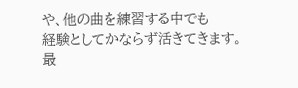や、他の曲を練習する中でも
経験としてかならず活きてきます。
最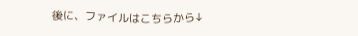後に、ファイルはこちらから↓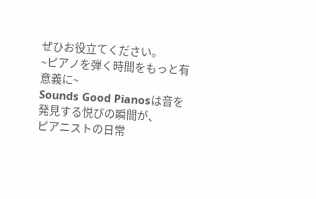ぜひお役立てください。
~ピアノを弾く時間をもっと有意義に~
Sounds Good Pianosは音を発見する悦びの瞬間が、
ピアニストの日常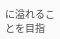に溢れることを目指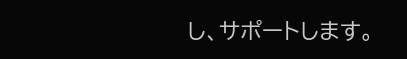し、サポートします。